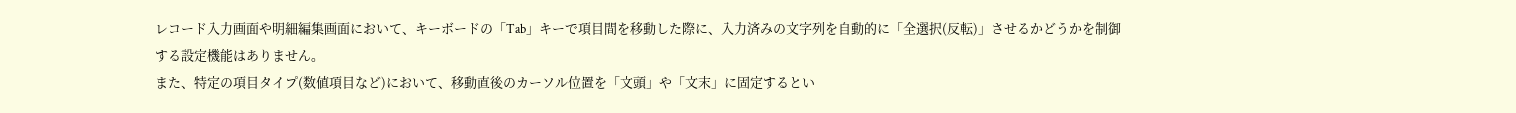レコード入力画面や明細編集画面において、キーボードの「Tab」キーで項目間を移動した際に、入力済みの文字列を自動的に「全選択(反転)」させるかどうかを制御する設定機能はありません。
また、特定の項目タイプ(数値項目など)において、移動直後のカーソル位置を「文頭」や「文末」に固定するとい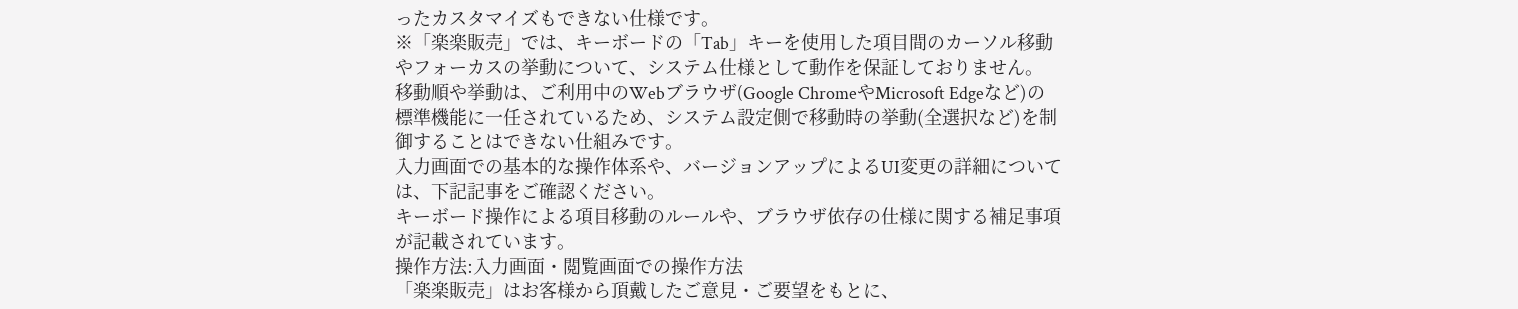ったカスタマイズもできない仕様です。
※「楽楽販売」では、キーボードの「Tab」キーを使用した項目間のカーソル移動やフォーカスの挙動について、システム仕様として動作を保証しておりません。
移動順や挙動は、ご利用中のWebブラウザ(Google ChromeやMicrosoft Edgeなど)の標準機能に一任されているため、システム設定側で移動時の挙動(全選択など)を制御することはできない仕組みです。
入力画面での基本的な操作体系や、バージョンアップによるUI変更の詳細については、下記記事をご確認ください。
キーボード操作による項目移動のルールや、ブラウザ依存の仕様に関する補足事項が記載されています。
操作方法:入力画面・閲覧画面での操作方法
「楽楽販売」はお客様から頂戴したご意見・ご要望をもとに、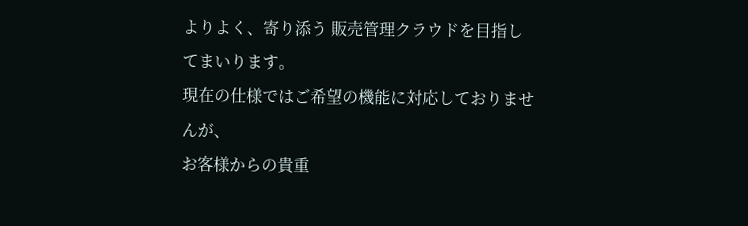よりよく、寄り添う 販売管理クラウドを目指してまいります。
現在の仕様ではご希望の機能に対応しておりませんが、
お客様からの貴重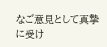なご意見として真摯に受け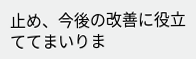止め、今後の改善に役立ててまいりま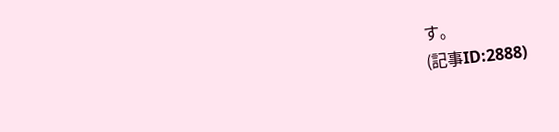す。
(記事ID:2888)